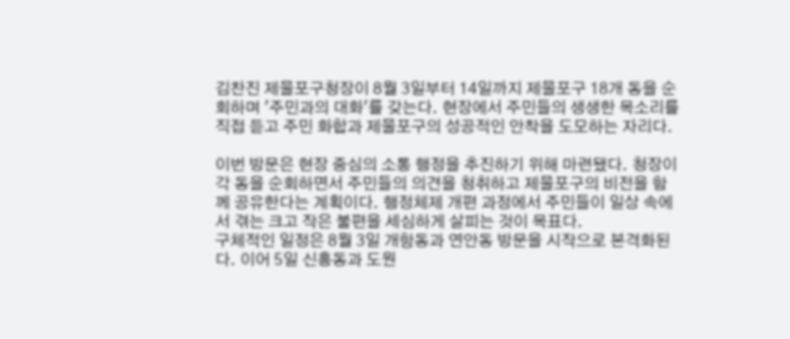김찬진 제물포구청장이 8월 3일부터 14일까지 제물포구 18개 동을 순회하며 '주민과의 대화'를 갖는다. 현장에서 주민들의 생생한 목소리를 직접 듣고 주민 화합과 제물포구의 성공적인 안착을 도모하는 자리다.

이번 방문은 현장 중심의 소통 행정을 추진하기 위해 마련됐다. 청장이 각 동을 순회하면서 주민들의 의견을 청취하고 제물포구의 비전을 함께 공유한다는 계획이다. 행정체제 개편 과정에서 주민들이 일상 속에서 겪는 크고 작은 불편을 세심하게 살피는 것이 목표다.
구체적인 일정은 8월 3일 개항동과 연안동 방문을 시작으로 본격화된다. 이어 5일 신흥동과 도원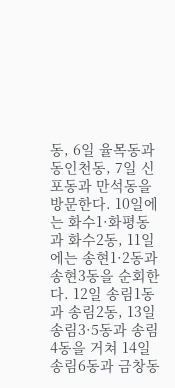동, 6일 율목동과 동인천동, 7일 신포동과 만석동을 방문한다. 10일에는 화수1·화평동과 화수2동, 11일에는 송현1·2동과 송현3동을 순회한다. 12일 송림1동과 송림2동, 13일 송림3·5동과 송림4동을 거쳐 14일 송림6동과 금창동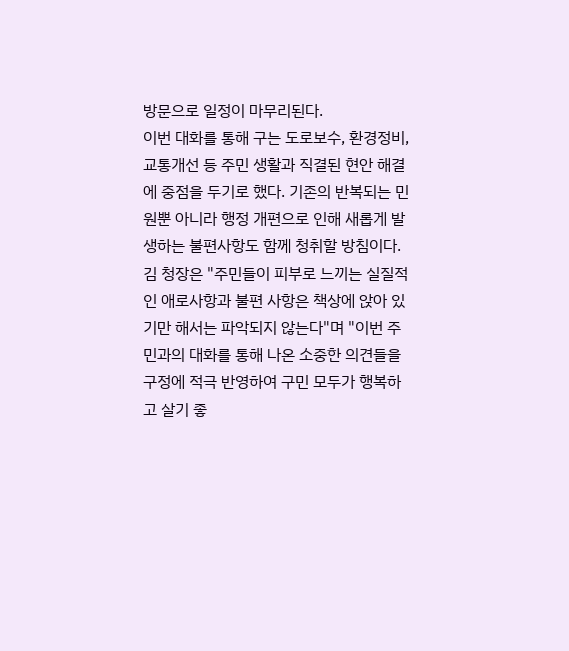방문으로 일정이 마무리된다.
이번 대화를 통해 구는 도로보수, 환경정비, 교통개선 등 주민 생활과 직결된 현안 해결에 중점을 두기로 했다. 기존의 반복되는 민원뿐 아니라 행정 개편으로 인해 새롭게 발생하는 불편사항도 함께 청취할 방침이다.
김 청장은 "주민들이 피부로 느끼는 실질적인 애로사항과 불편 사항은 책상에 앉아 있기만 해서는 파악되지 않는다"며 "이번 주민과의 대화를 통해 나온 소중한 의견들을 구정에 적극 반영하여 구민 모두가 행복하고 살기 좋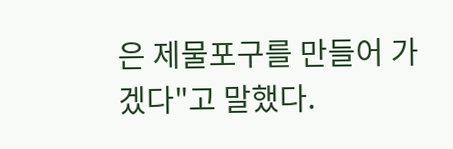은 제물포구를 만들어 가겠다"고 말했다.